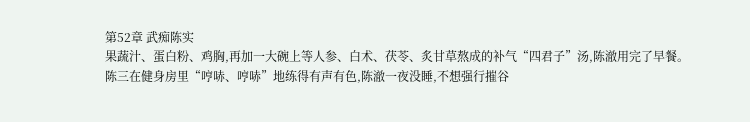第52章 武痴陈实
果蔬汁、蛋白粉、鸡胸,再加一大碗上等人参、白术、茯苓、炙甘草熬成的补气“四君子”汤,陈澈用完了早餐。
陈三在健身房里“哼哧、哼哧”地练得有声有色,陈澈一夜没睡,不想强行摧谷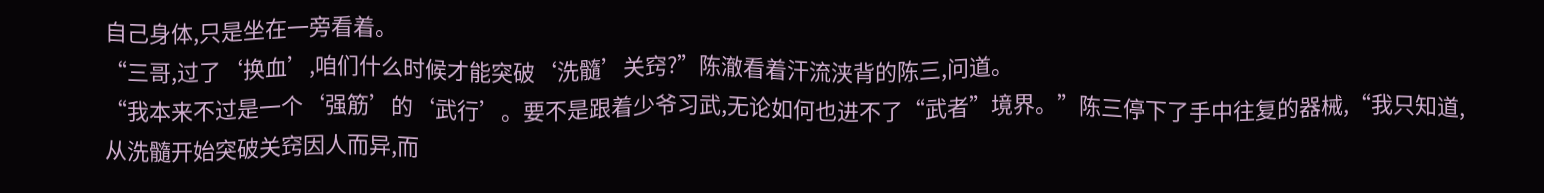自己身体,只是坐在一旁看着。
“三哥,过了‘换血’,咱们什么时候才能突破‘洗髓’关窍?”陈澈看着汗流浃背的陈三,问道。
“我本来不过是一个‘强筋’的‘武行’。要不是跟着少爷习武,无论如何也进不了“武者”境界。”陈三停下了手中往复的器械,“我只知道,从洗髓开始突破关窍因人而异,而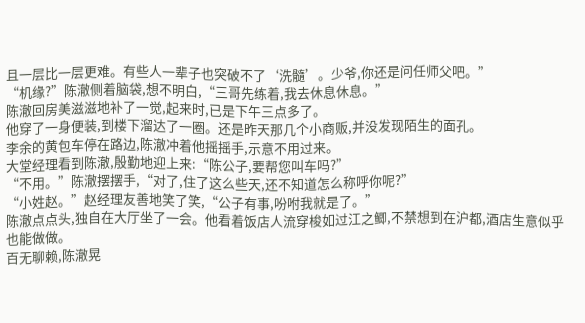且一层比一层更难。有些人一辈子也突破不了‘洗髓’。少爷,你还是问任师父吧。”
“机缘?”陈澈侧着脑袋,想不明白,“三哥先练着,我去休息休息。”
陈澈回房美滋滋地补了一觉,起来时,已是下午三点多了。
他穿了一身便装,到楼下溜达了一圈。还是昨天那几个小商贩,并没发现陌生的面孔。
李余的黄包车停在路边,陈澈冲着他摇摇手,示意不用过来。
大堂经理看到陈澈,殷勤地迎上来:“陈公子,要帮您叫车吗?”
“不用。”陈澈摆摆手,“对了,住了这么些天,还不知道怎么称呼你呢?”
“小姓赵。”赵经理友善地笑了笑,“公子有事,吩咐我就是了。”
陈澈点点头,独自在大厅坐了一会。他看着饭店人流穿梭如过江之鲫,不禁想到在沪都,酒店生意似乎也能做做。
百无聊赖,陈澈晃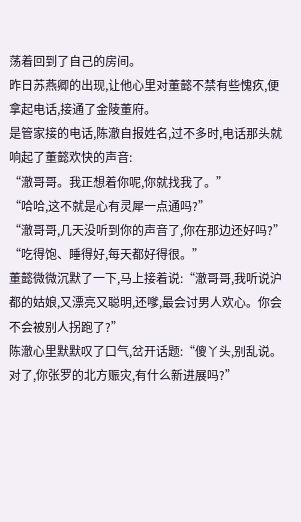荡着回到了自己的房间。
昨日苏燕卿的出现,让他心里对董懿不禁有些愧疚,便拿起电话,接通了金陵董府。
是管家接的电话,陈澈自报姓名,过不多时,电话那头就响起了董懿欢快的声音:
“澈哥哥。我正想着你呢,你就找我了。”
“哈哈,这不就是心有灵犀一点通吗?”
“澈哥哥,几天没听到你的声音了,你在那边还好吗?”
“吃得饱、睡得好,每天都好得很。”
董懿微微沉默了一下,马上接着说:“澈哥哥,我听说沪都的姑娘,又漂亮又聪明,还嗲,最会讨男人欢心。你会不会被别人拐跑了?”
陈澈心里默默叹了口气,岔开话题:“傻丫头,别乱说。对了,你张罗的北方赈灾,有什么新进展吗?”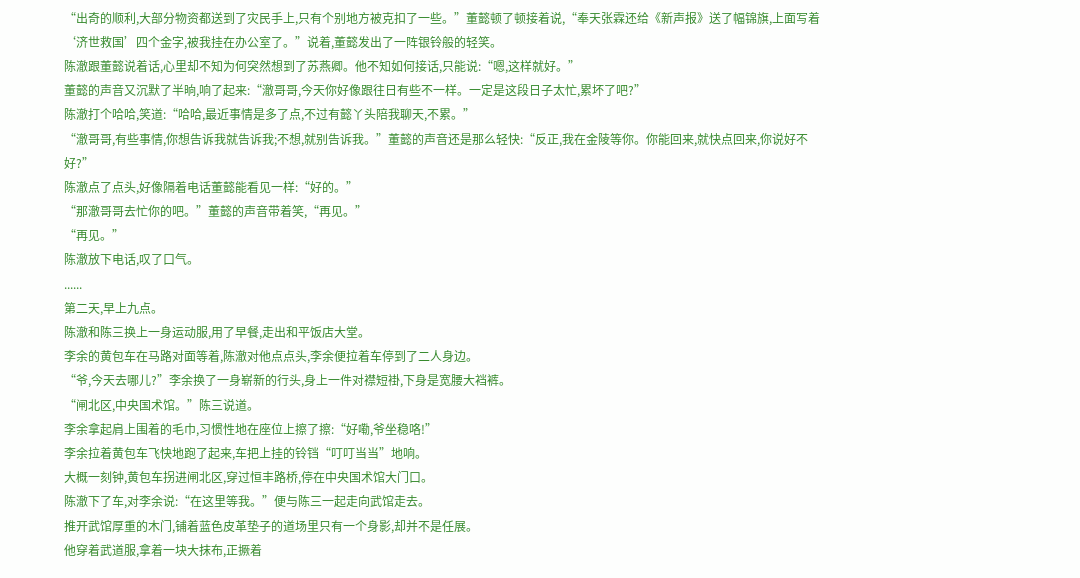“出奇的顺利,大部分物资都送到了灾民手上,只有个别地方被克扣了一些。”董懿顿了顿接着说,“奉天张霖还给《新声报》送了幅锦旗,上面写着‘济世救国’四个金字,被我挂在办公室了。”说着,董懿发出了一阵银铃般的轻笑。
陈澈跟董懿说着话,心里却不知为何突然想到了苏燕卿。他不知如何接话,只能说:“嗯,这样就好。”
董懿的声音又沉默了半晌,响了起来:“澈哥哥,今天你好像跟往日有些不一样。一定是这段日子太忙,累坏了吧?”
陈澈打个哈哈,笑道:“哈哈,最近事情是多了点,不过有懿丫头陪我聊天,不累。”
“澈哥哥,有些事情,你想告诉我就告诉我;不想,就别告诉我。”董懿的声音还是那么轻快:“反正,我在金陵等你。你能回来,就快点回来,你说好不好?”
陈澈点了点头,好像隔着电话董懿能看见一样:“好的。”
“那澈哥哥去忙你的吧。”董懿的声音带着笑,“再见。”
“再见。”
陈澈放下电话,叹了口气。
......
第二天,早上九点。
陈澈和陈三换上一身运动服,用了早餐,走出和平饭店大堂。
李余的黄包车在马路对面等着,陈澈对他点点头,李余便拉着车停到了二人身边。
“爷,今天去哪儿?”李余换了一身崭新的行头,身上一件对襟短褂,下身是宽腰大裆裤。
“闸北区,中央国术馆。”陈三说道。
李余拿起肩上围着的毛巾,习惯性地在座位上擦了擦:“好嘞,爷坐稳咯!”
李余拉着黄包车飞快地跑了起来,车把上挂的铃铛“叮叮当当”地响。
大概一刻钟,黄包车拐进闸北区,穿过恒丰路桥,停在中央国术馆大门口。
陈澈下了车,对李余说:“在这里等我。”便与陈三一起走向武馆走去。
推开武馆厚重的木门,铺着蓝色皮革垫子的道场里只有一个身影,却并不是任展。
他穿着武道服,拿着一块大抹布,正撅着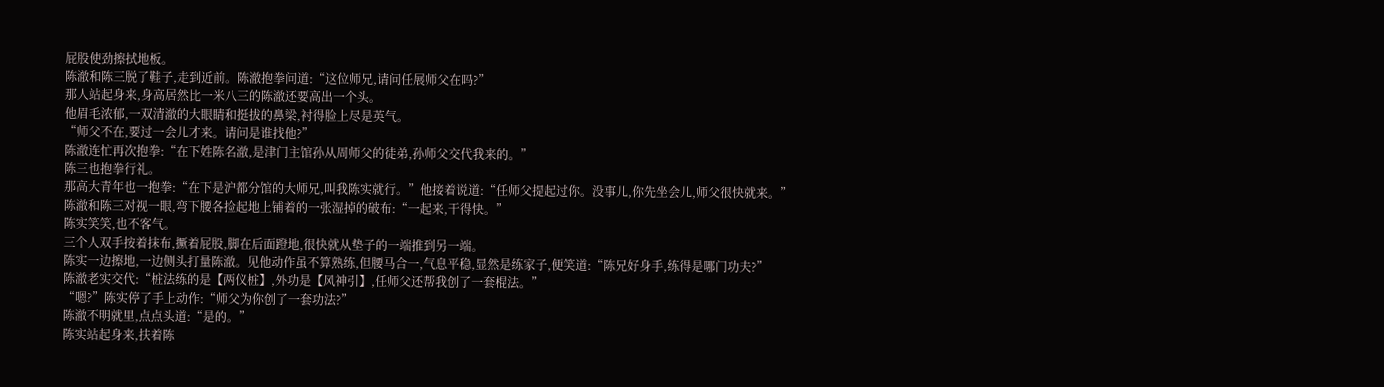屁股使劲擦拭地板。
陈澈和陈三脱了鞋子,走到近前。陈澈抱拳问道:“这位师兄,请问任展师父在吗?”
那人站起身来,身高居然比一米八三的陈澈还要高出一个头。
他眉毛浓郁,一双清澈的大眼睛和挺拔的鼻梁,衬得脸上尽是英气。
“师父不在,要过一会儿才来。请问是谁找他?”
陈澈连忙再次抱拳:“在下姓陈名澈,是津门主馆孙从周师父的徒弟,孙师父交代我来的。”
陈三也抱拳行礼。
那高大青年也一抱拳:“在下是沪都分馆的大师兄,叫我陈实就行。”他接着说道:“任师父提起过你。没事儿,你先坐会儿,师父很快就来。”
陈澈和陈三对视一眼,弯下腰各捡起地上铺着的一张湿掉的破布:“一起来,干得快。”
陈实笑笑,也不客气。
三个人双手按着抹布,撅着屁股,脚在后面蹬地,很快就从垫子的一端推到另一端。
陈实一边擦地,一边侧头打量陈澈。见他动作虽不算熟练,但腰马合一,气息平稳,显然是练家子,便笑道:“陈兄好身手,练得是哪门功夫?”
陈澈老实交代:“桩法练的是【两仪桩】,外功是【风神引】,任师父还帮我创了一套棍法。”
“嗯?”陈实停了手上动作:“师父为你创了一套功法?”
陈澈不明就里,点点头道:“是的。”
陈实站起身来,扶着陈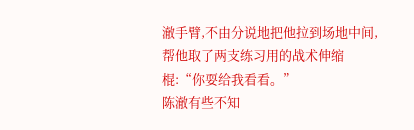澈手臂,不由分说地把他拉到场地中间,帮他取了两支练习用的战术伸缩棍:“你耍给我看看。”
陈澈有些不知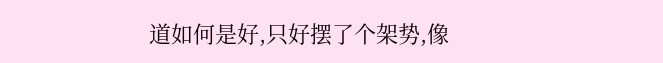道如何是好,只好摆了个架势,像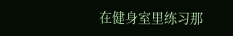在健身室里练习那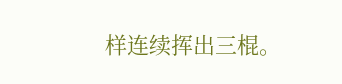样连续挥出三棍。